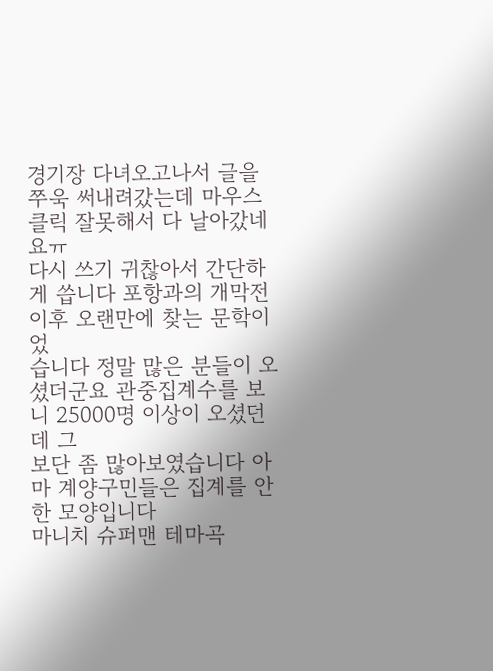경기장 다녀오고나서 글을 쭈욱 써내려갔는데 마우스 클릭 잘못해서 다 날아갔네요ㅠ
다시 쓰기 귀찮아서 간단하게 씁니다 포항과의 개막전 이후 오랜만에 찾는 문학이었
습니다 정말 많은 분들이 오셨더군요 관중집계수를 보니 25000명 이상이 오셨던데 그
보단 좀 많아보였습니다 아마 계양구민들은 집계를 안한 모양입니다
마니치 슈퍼맨 테마곡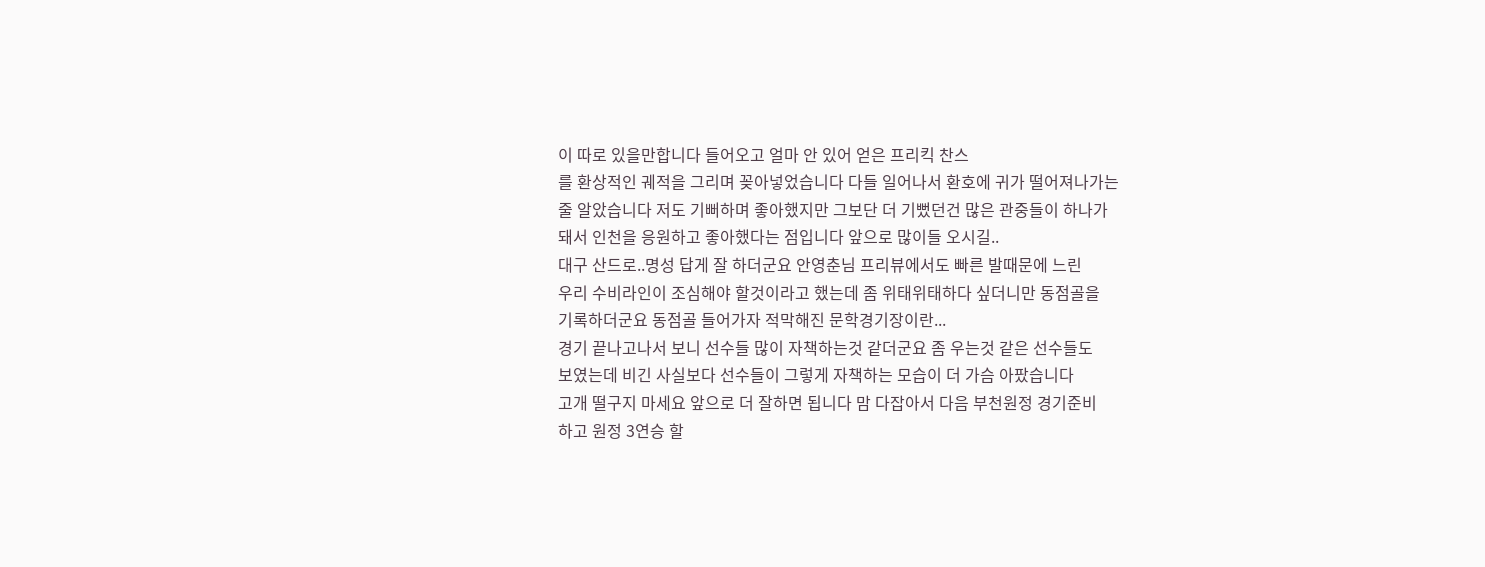이 따로 있을만합니다 들어오고 얼마 안 있어 얻은 프리킥 찬스
를 환상적인 궤적을 그리며 꽂아넣었습니다 다들 일어나서 환호에 귀가 떨어져나가는
줄 알았습니다 저도 기뻐하며 좋아했지만 그보단 더 기뻤던건 많은 관중들이 하나가
돼서 인천을 응원하고 좋아했다는 점입니다 앞으로 많이들 오시길..
대구 산드로..명성 답게 잘 하더군요 안영춘님 프리뷰에서도 빠른 발때문에 느린
우리 수비라인이 조심해야 할것이라고 했는데 좀 위태위태하다 싶더니만 동점골을
기록하더군요 동점골 들어가자 적막해진 문학경기장이란...
경기 끝나고나서 보니 선수들 많이 자책하는것 같더군요 좀 우는것 같은 선수들도
보였는데 비긴 사실보다 선수들이 그렇게 자책하는 모습이 더 가슴 아팠습니다
고개 떨구지 마세요 앞으로 더 잘하면 됩니다 맘 다잡아서 다음 부천원정 경기준비
하고 원정 3연승 할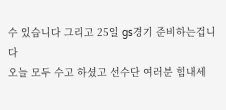수 있습니다 그리고 25일 gs경기 준비하는겁니다
오늘 모두 수고 하셨고 선수단 여러분 힘내세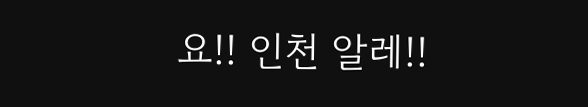요!! 인천 알레!!